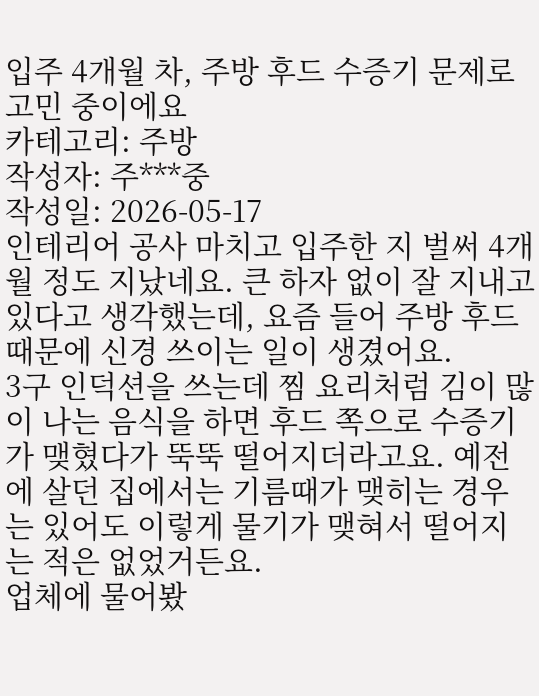입주 4개월 차, 주방 후드 수증기 문제로 고민 중이에요
카테고리: 주방
작성자: 주***중
작성일: 2026-05-17
인테리어 공사 마치고 입주한 지 벌써 4개월 정도 지났네요. 큰 하자 없이 잘 지내고 있다고 생각했는데, 요즘 들어 주방 후드 때문에 신경 쓰이는 일이 생겼어요.
3구 인덕션을 쓰는데 찜 요리처럼 김이 많이 나는 음식을 하면 후드 쪽으로 수증기가 맺혔다가 뚝뚝 떨어지더라고요. 예전에 살던 집에서는 기름때가 맺히는 경우는 있어도 이렇게 물기가 맺혀서 떨어지는 적은 없었거든요.
업체에 물어봤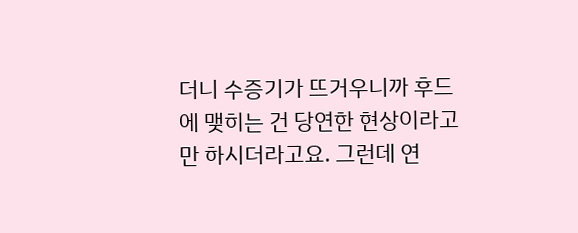더니 수증기가 뜨거우니까 후드에 맺히는 건 당연한 현상이라고만 하시더라고요. 그런데 연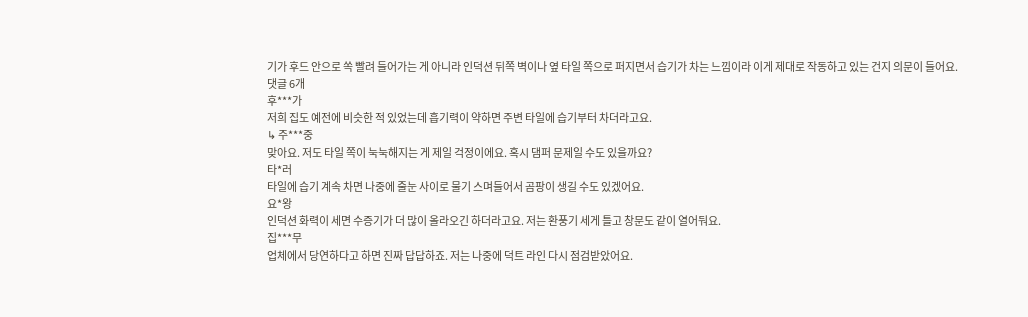기가 후드 안으로 쏙 빨려 들어가는 게 아니라 인덕션 뒤쪽 벽이나 옆 타일 쪽으로 퍼지면서 습기가 차는 느낌이라 이게 제대로 작동하고 있는 건지 의문이 들어요.
댓글 6개
후***가
저희 집도 예전에 비슷한 적 있었는데 흡기력이 약하면 주변 타일에 습기부터 차더라고요.
↳ 주***중
맞아요. 저도 타일 쪽이 눅눅해지는 게 제일 걱정이에요. 혹시 댐퍼 문제일 수도 있을까요?
타*러
타일에 습기 계속 차면 나중에 줄눈 사이로 물기 스며들어서 곰팡이 생길 수도 있겠어요.
요*왕
인덕션 화력이 세면 수증기가 더 많이 올라오긴 하더라고요. 저는 환풍기 세게 틀고 창문도 같이 열어둬요.
집***무
업체에서 당연하다고 하면 진짜 답답하죠. 저는 나중에 덕트 라인 다시 점검받았어요.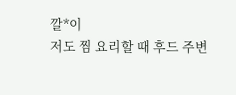깔*이
저도 찜 요리할 때 후드 주변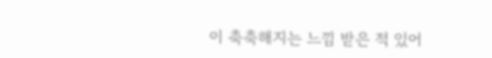이 축축해지는 느낌 받은 적 있어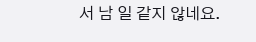서 남 일 같지 않네요.